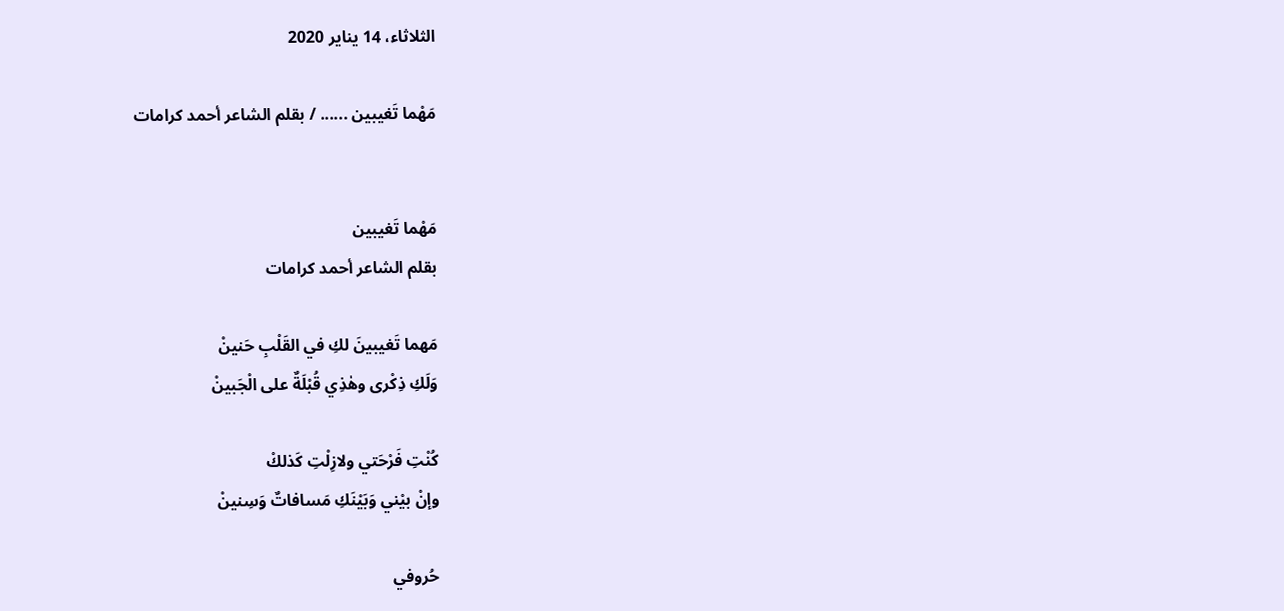الثلاثاء، 14 يناير 2020

مَهْما تَغيبين ...... / بقلم الشاعر أحمد كرامات


مَهْما تَغيبين
بقلم الشاعر أحمد كرامات

مَهما تَغيبينَ لكِ في القَلْبِ حَنينْ
وَلَكِ ذِكْرى وهٰذِي قُبْلَةٌ على الْجَبينْ

كُنْتِ فَرْحَتي ولازِلْتِ كَذلكْ
وإنْ بيْني وَبَيْنَكِ مَسافاتٌ وَسِنينْ

حُروفي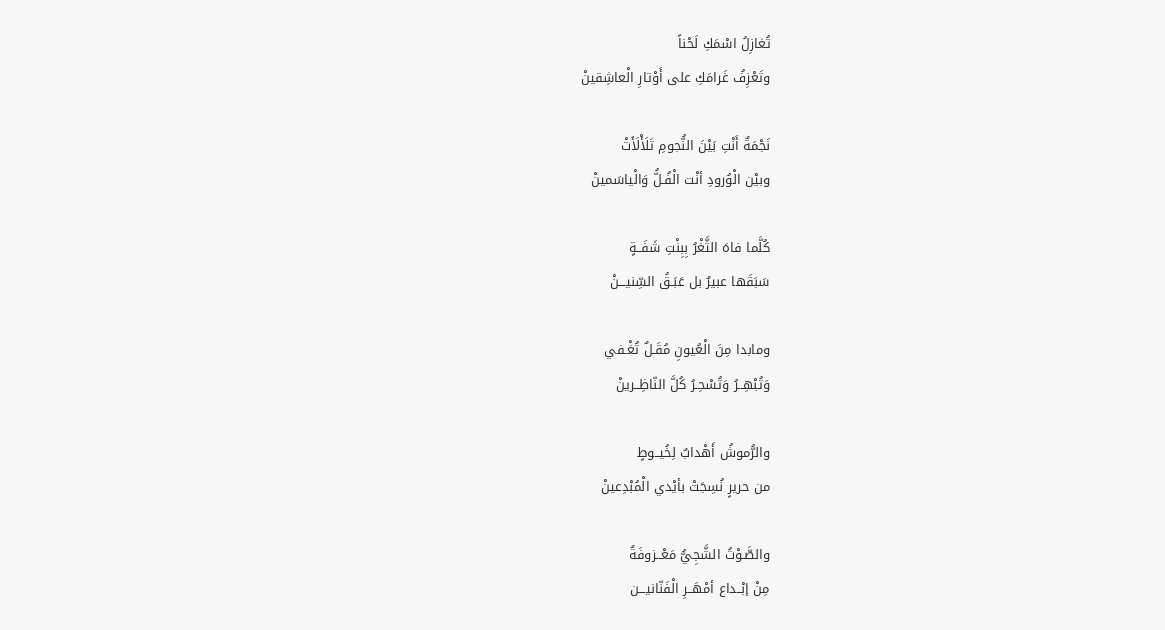تُغازِلُ اسْمَكِ لَحْناً
وتَعْزِفُ غَرامَكِ على أَوْتارِ الْعاشِقينْ

نَجْمَةٌ أَنْتِ بَيْنَ النُّجومِ تَلَأْلَأَتْ
وبيْن الْوُرودِ أنْت الْفُـلُّ وَالْياسَمينْ

كُلَّما فاهَ الثَّغْرُ بِبِنْتِ شَفَــةٍ
سَبَقَها عبيرٌ بل عَبَـقُ السِّنيـــنْ

ومابدا مِنَ الْعُيونِ مُقَـلٌ تُغْـفي
وَتُبْهِــرُ وَتُسْحِـرُ كُلَّ النّاظِــرينْ

والرُّموشُ أَهْدابٌ لِخُيــوطٍ
من حريرٍ نُسِجَتْ بأيْدي الْمُبْدِعينْ

والصَّـوْتُ الشَّجِيُّ مَعْــزوفَةٌ
مِنْ إبْــداع أمْهَــرِ الْفَنّانيـــن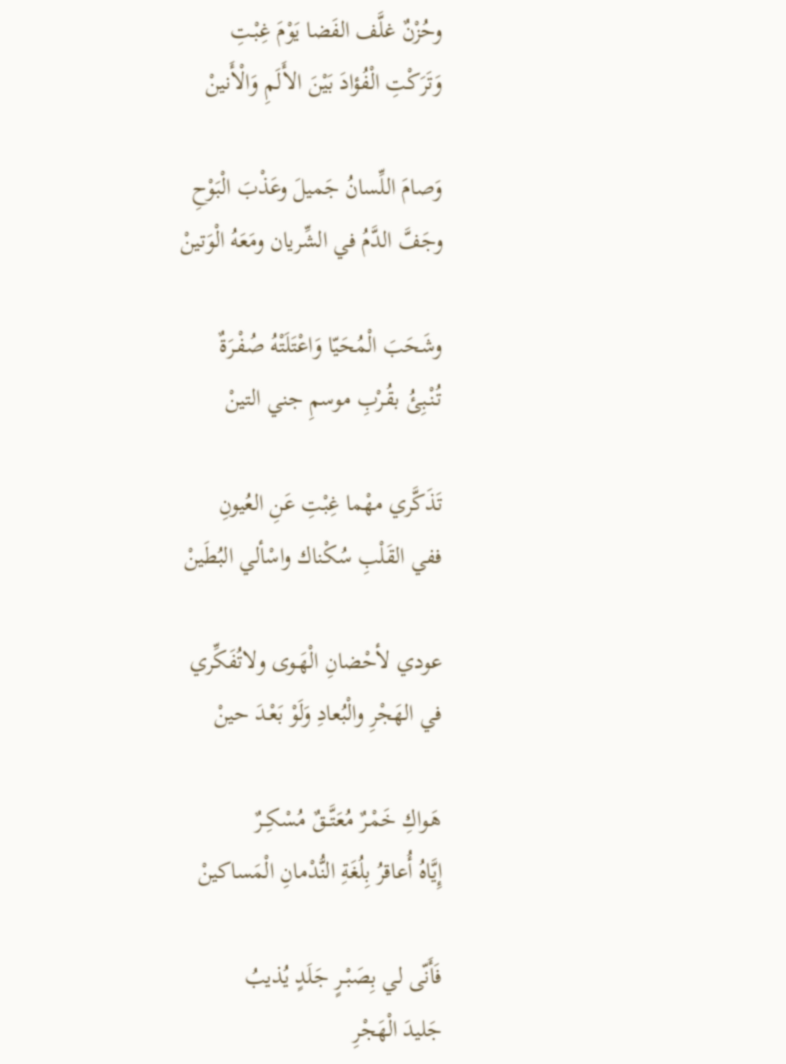وحُزْنٌ غلَّف الفَضا يَوْمَ غِبْـتِ
وَتَرَكْتِ الْفُؤادَ بَيْنَ الأَلَمِ وَالْأَنينْ

وَصامَ اللِّسانُ جَميلَ وعَذْبَ الْبَوْحِ
وجَفَّ الدَّمُ في الشِّريان ومَعَهُ الْوَتينْ

وشَحَبَ الْمُحَيّا وَاعْتَلَتْهُ صُفْـرَةٌ
تُنْـبِئُ بقُـرْبِ موسمِ جني التينْ

تَذَكَّري مهْما غِبْتِ عَنِ العُيونِ
ففي القَلْبِ سُكْناك واسْألي البُطَينْ

عودي لأحْضانِ الْهَـوى ولاتُفَكِّري
في الهَجْرِ والْبُعادِ وَلَوْ بَعْـدَ حينْ

هَـواكِ خَمْـرٌ مُعَتَّــقٌ مُسْكِــرٌ
إِيَّاهُ أُعاقرُ بِلُغَةِ النُّدْمانِ الْمَساكينْ

فَأَنّى لي بِصَبْــرٍ جَلَدٍ يُذيبُ
جَليدَ الْهَجْرِ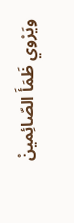ويَرْوي ظَمَأَ الصّائِمينْ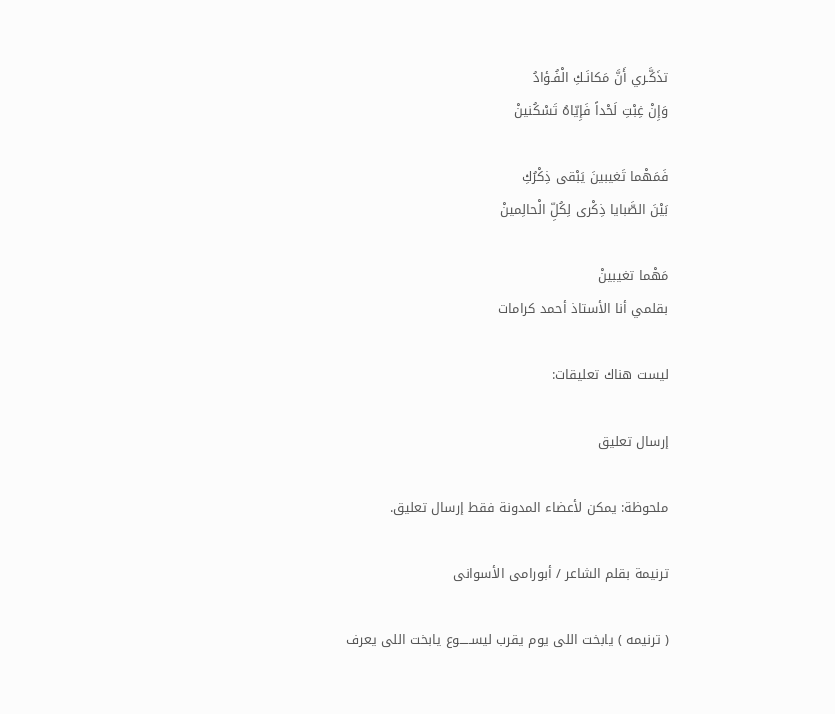تذَكَّـري أَنَّ مَكانَـكِ الْفُـؤادُ
وَإِنْ غِبْتِ لَحْداً فَإِيّاهُ تَسْكُنينْ

فَمَهْما تَغيبينَ يَبْقى ذِكْرُكِ
بَيْنَ الصَّبايا ذِكْرى لِكُلِّ الْحالِمينْ

مَهْما تغيبينْ
بقلمي أنا الأستاذ أحمد كرامات

ليست هناك تعليقات:

إرسال تعليق

ملحوظة: يمكن لأعضاء المدونة فقط إرسال تعليق.

ترنيمة بقلم الشاعر / أبورامى الأسوانى

( ترنيمه ) يابخت اللى يوم يقرب ليســـــوع يابخت اللى يعرف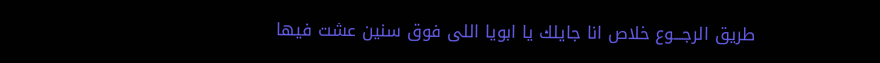طريق الرجـــوع خلاص انا جايلك يا ابويا اللى فوق سنين عشت فيها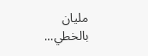مليان بالخطي...